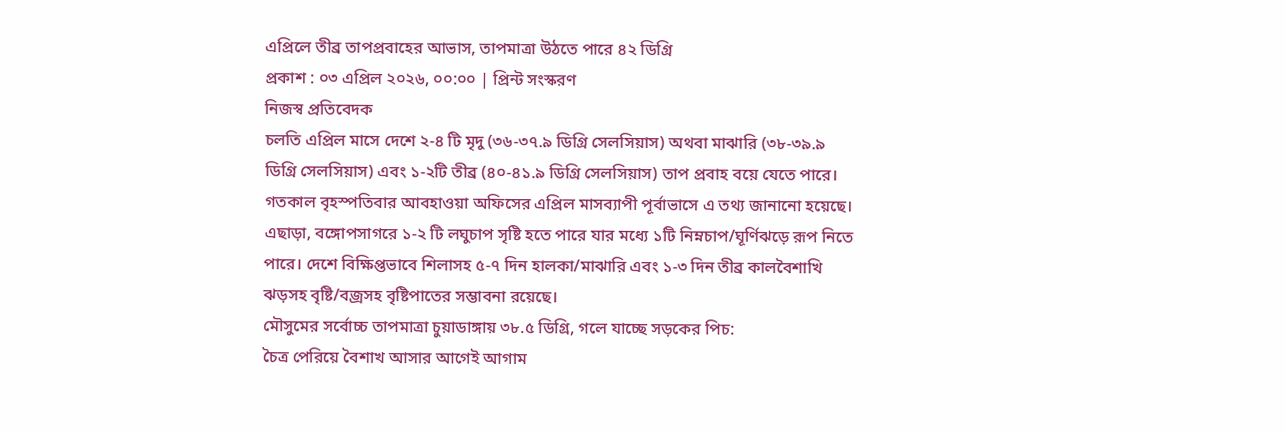এপ্রিলে তীব্র তাপপ্রবাহের আভাস, তাপমাত্রা উঠতে পারে ৪২ ডিগ্রি
প্রকাশ : ০৩ এপ্রিল ২০২৬, ০০:০০ | প্রিন্ট সংস্করণ
নিজস্ব প্রতিবেদক
চলতি এপ্রিল মাসে দেশে ২-৪ টি মৃদু (৩৬-৩৭.৯ ডিগ্রি সেলসিয়াস) অথবা মাঝারি (৩৮-৩৯.৯ ডিগ্রি সেলসিয়াস) এবং ১-২টি তীব্র (৪০-৪১.৯ ডিগ্রি সেলসিয়াস) তাপ প্রবাহ বয়ে যেতে পারে।
গতকাল বৃহস্পতিবার আবহাওয়া অফিসের এপ্রিল মাসব্যাপী পূর্বাভাসে এ তথ্য জানানো হয়েছে।
এছাড়া, বঙ্গোপসাগরে ১-২ টি লঘুচাপ সৃষ্টি হতে পারে যার মধ্যে ১টি নিম্নচাপ/ঘূর্ণিঝড়ে রূপ নিতে পারে। দেশে বিক্ষিপ্তভাবে শিলাসহ ৫-৭ দিন হালকা/মাঝারি এবং ১-৩ দিন তীব্র কালবৈশাখি ঝড়সহ বৃষ্টি/বজ্রসহ বৃষ্টিপাতের সম্ভাবনা রয়েছে।
মৌসুমের সর্বোচ্চ তাপমাত্রা চুয়াডাঙ্গায় ৩৮.৫ ডিগ্রি, গলে যাচ্ছে সড়কের পিচ:
চৈত্র পেরিয়ে বৈশাখ আসার আগেই আগাম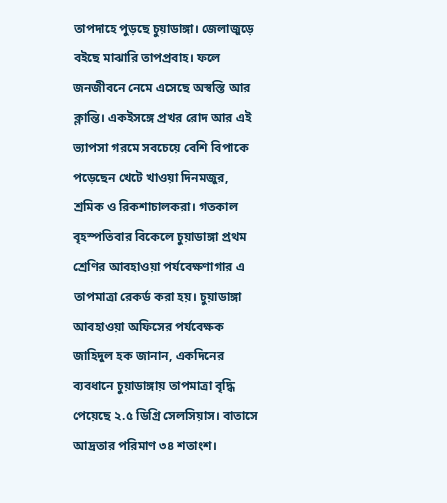তাপদাহে পুড়ছে চুয়াডাঙ্গা। জেলাজুড়ে বইছে মাঝারি তাপপ্রবাহ। ফলে জনজীবনে নেমে এসেছে অস্বস্তি আর ক্লান্তি। একইসঙ্গে প্রখর রোদ আর এই ভ্যাপসা গরমে সবচেয়ে বেশি বিপাকে পড়েছেন খেটে খাওয়া দিনমজুর, শ্রমিক ও রিকশাচালকরা। গতকাল বৃহস্পতিবার বিকেলে চুয়াডাঙ্গা প্রথম শ্রেণির আবহাওয়া পর্যবেক্ষণাগার এ তাপমাত্রা রেকর্ড করা হয়। চুয়াডাঙ্গা আবহাওয়া অফিসের পর্যবেক্ষক জাহিদুল হক জানান, একদিনের ব্যবধানে চুয়াডাঙ্গায় তাপমাত্রা বৃদ্ধি পেয়েছে ২.৫ ডিগ্রি সেলসিয়াস। বাতাসে আদ্রতার পরিমাণ ৩৪ শতাংশ।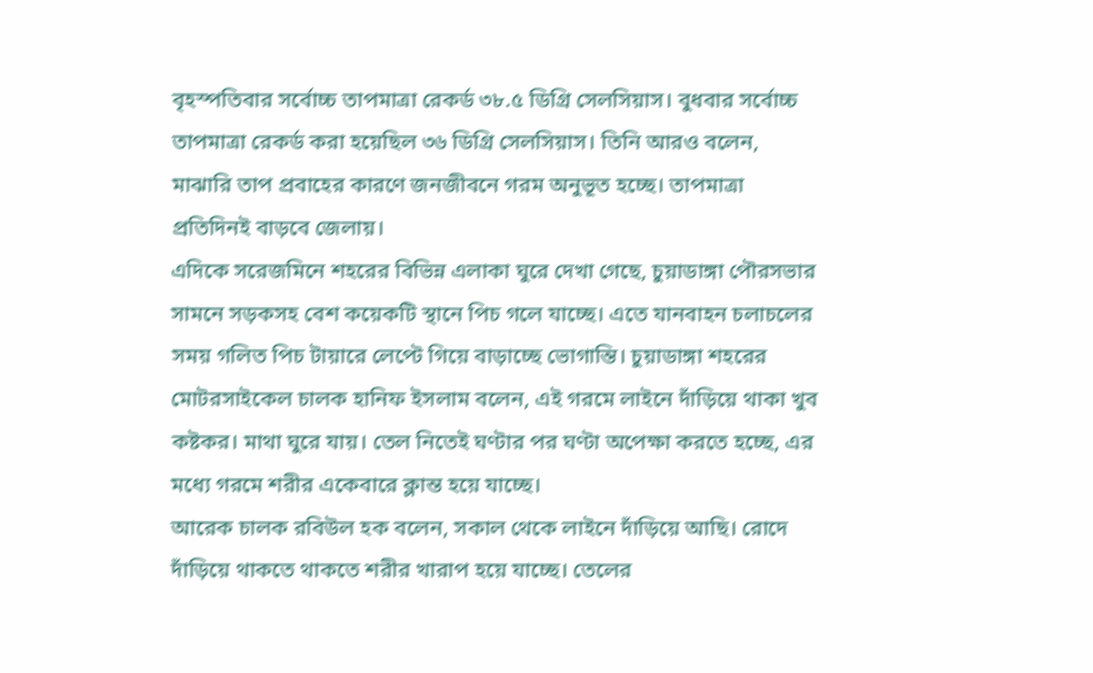বৃহস্পতিবার সর্বোচ্চ তাপমাত্রা রেকর্ড ৩৮.৫ ডিগ্রি সেলসিয়াস। বুধবার সর্বোচ্চ তাপমাত্রা রেকর্ড করা হয়েছিল ৩৬ ডিগ্রি সেলসিয়াস। তিনি আরও বলেন, মাঝারি তাপ প্রবাহের কারণে জনজীবনে গরম অনুভূত হচ্ছে। তাপমাত্রা প্রতিদিনই বাড়বে জেলায়।
এদিকে সরেজমিনে শহরের বিভিন্ন এলাকা ঘুরে দেখা গেছে, চুয়াডাঙ্গা পৌরসভার সামনে সড়কসহ বেশ কয়েকটি স্থানে পিচ গলে যাচ্ছে। এতে যানবাহন চলাচলের সময় গলিত পিচ টায়ারে লেপ্টে গিয়ে বাড়াচ্ছে ভোগান্তি। চুয়াডাঙ্গা শহরের মোটরসাইকেল চালক হানিফ ইসলাম বলেন, এই গরমে লাইনে দাঁড়িয়ে থাকা খুব কষ্টকর। মাথা ঘুরে যায়। তেল নিতেই ঘণ্টার পর ঘণ্টা অপেক্ষা করতে হচ্ছে, এর মধ্যে গরমে শরীর একেবারে ক্লান্ত হয়ে যাচ্ছে।
আরেক চালক রবিউল হক বলেন, সকাল থেকে লাইনে দাঁড়িয়ে আছি। রোদে দাঁড়িয়ে থাকতে থাকতে শরীর খারাপ হয়ে যাচ্ছে। তেলের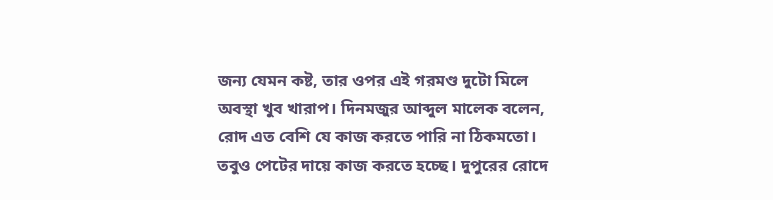জন্য যেমন কষ্ট, তার ওপর এই গরমণ্ড দুটো মিলে অবস্থা খুব খারাপ। দিনমজুর আব্দুল মালেক বলেন, রোদ এত বেশি যে কাজ করতে পারি না ঠিকমতো। তবুও পেটের দায়ে কাজ করতে হচ্ছে। দুপুরের রোদে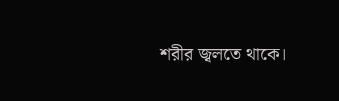শরীর জ্বলতে থাকে।